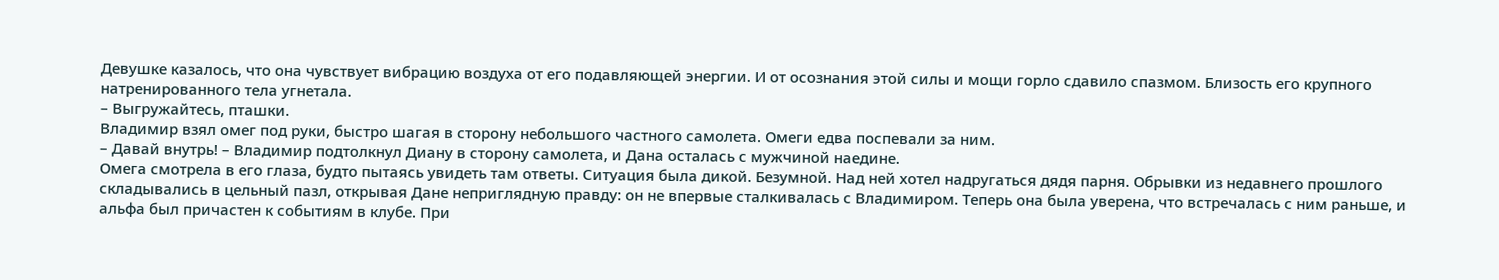Девушке казалось, что она чувствует вибрацию воздуха от его подавляющей энергии. И от осознания этой силы и мощи горло сдавило спазмом. Близость его крупного натренированного тела угнетала.
– Выгружайтесь, пташки.
Владимир взял омег под руки, быстро шагая в сторону небольшого частного самолета. Омеги едва поспевали за ним.
– Давай внутрь! – Владимир подтолкнул Диану в сторону самолета, и Дана осталась с мужчиной наедине.
Омега смотрела в его глаза, будто пытаясь увидеть там ответы. Ситуация была дикой. Безумной. Над ней хотел надругаться дядя парня. Обрывки из недавнего прошлого складывались в цельный пазл, открывая Дане неприглядную правду: он не впервые сталкивалась с Владимиром. Теперь она была уверена, что встречалась с ним раньше, и альфа был причастен к событиям в клубе. При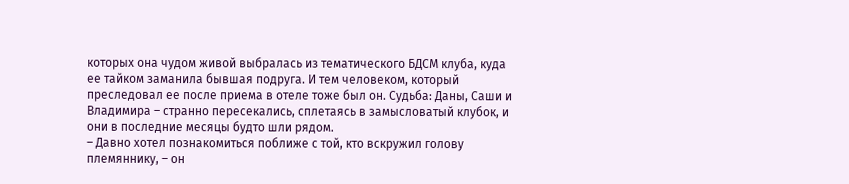которых она чудом живой выбралась из тематического БДСМ клуба, куда ее тайком заманила бывшая подруга. И тем человеком, который преследовал ее после приема в отеле тоже был он. Судьба: Даны, Саши и Владимира – странно пересекались, сплетаясь в замысловатый клубок, и они в последние месяцы будто шли рядом.
– Давно хотел познакомиться поближе с той, кто вскружил голову племяннику, – он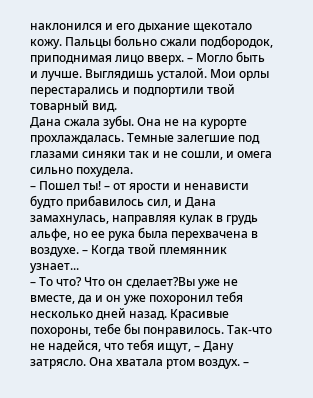наклонился и его дыхание щекотало кожу. Пальцы больно сжали подбородок, приподнимая лицо вверх. – Могло быть и лучше. Выглядишь усталой. Мои орлы перестарались и подпортили твой товарный вид.
Дана сжала зубы. Она не на курорте прохлаждалась. Темные залегшие под глазами синяки так и не сошли, и омега сильно похудела.
– Пошел ты! – от ярости и ненависти будто прибавилось сил, и Дана замахнулась, направляя кулак в грудь альфе, но ее рука была перехвачена в воздухе. – Когда твой племянник узнает...
– То что? Что он сделает?Вы уже не вместе, да и он уже похоронил тебя несколько дней назад. Красивые похороны, тебе бы понравилось. Так-что не надейся, что тебя ищут, – Дану затрясло. Она хватала ртом воздух. –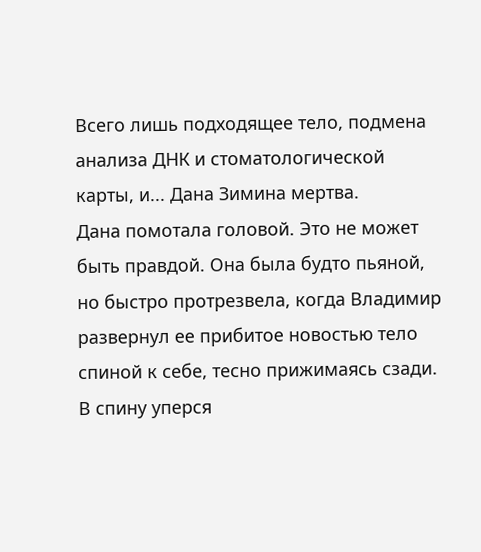Всего лишь подходящее тело, подмена анализа ДНК и стоматологической карты, и... Дана Зимина мертва.
Дана помотала головой. Это не может быть правдой. Она была будто пьяной, но быстро протрезвела, когда Владимир развернул ее прибитое новостью тело спиной к себе, тесно прижимаясь сзади. В спину уперся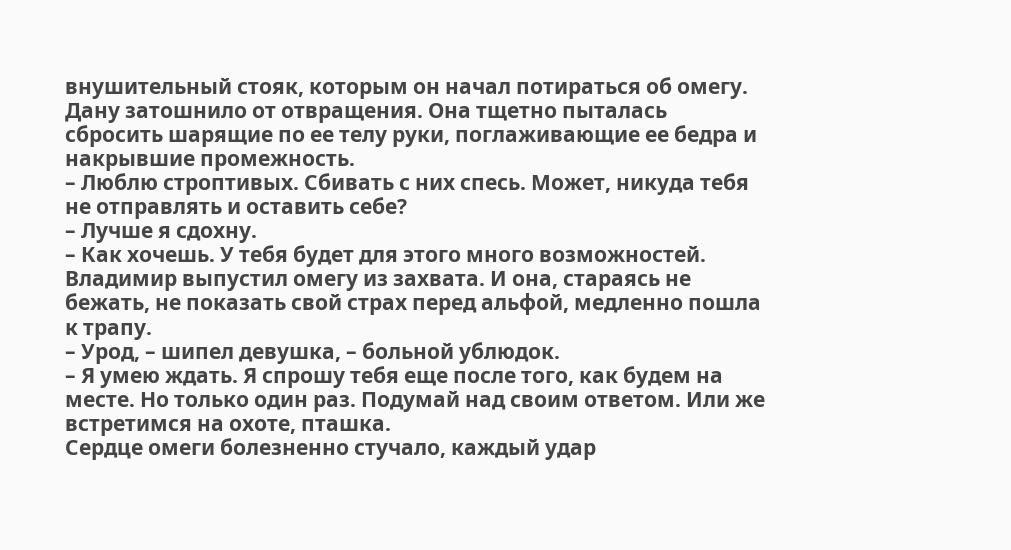внушительный стояк, которым он начал потираться об омегу. Дану затошнило от отвращения. Она тщетно пыталась сбросить шарящие по ее телу руки, поглаживающие ее бедра и накрывшие промежность.
– Люблю строптивых. Сбивать с них спесь. Может, никуда тебя не отправлять и оставить себе?
– Лучше я сдохну.
– Как хочешь. У тебя будет для этого много возможностей.
Владимир выпустил омегу из захвата. И она, стараясь не бежать, не показать свой страх перед альфой, медленно пошла к трапу.
– Урод, – шипел девушка, – больной ублюдок.
– Я умею ждать. Я спрошу тебя еще после того, как будем на месте. Но только один раз. Подумай над своим ответом. Или же встретимся на охоте, пташка.
Сердце омеги болезненно стучало, каждый удар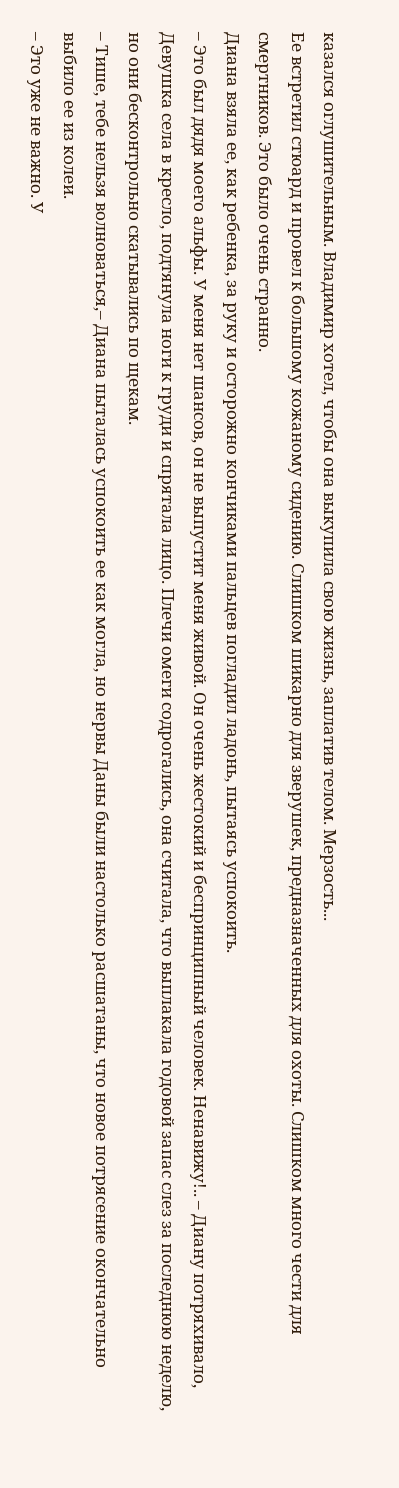казался оглушительным. Владимир хотел, чтобы она выкупила свою жизнь, заплатив телом. Мерзость...
Ее встретил стюард и провел к большому кожаному сидению. Слишком шикарно для зверушек, предназначенных для охоты. Слишком много чести для смертников. Это было очень странно.
Диана взяла ее, как ребенка, за руку и осторожно кончиками пальцев погладил ладонь, пытаясь успокоить.
– Это был дядя моего альфы. У меня нет шансов, он не выпустит меня живой. Он очень жестокий и беспринципный человек. Ненавижу!.. – Диану потряхивало, Девушка села в кресло, подтянула ноги к груди и спрятала лицо. Плечи омеги содрогались, она считала, что выплакала годовой запас слез за последнюю неделю, но они бесконтрольно скатывались по щекам.
– Тише, тебе нельзя волноваться,– Диана пыталась успокоить ее как могла, но нервы Даны были настолько расшатаны, что новое потрясение окончательно выбило ее из колеи.
– Это уже не важно. У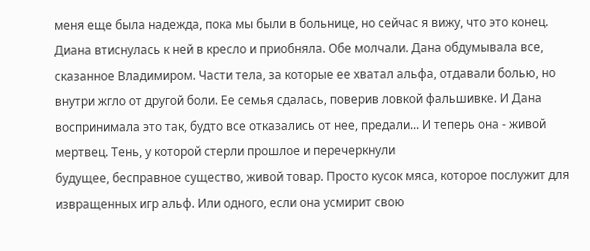меня еще была надежда, пока мы были в больнице, но сейчас я вижу, что это конец.
Диана втиснулась к ней в кресло и приобняла. Обе молчали. Дана обдумывала все, сказанное Владимиром. Части тела, за которые ее хватал альфа, отдавали болью, но внутри жгло от другой боли. Ее семья сдалась, поверив ловкой фальшивке. И Дана воспринимала это так, будто все отказались от нее, предали... И теперь она - живой мертвец. Тень, у которой стерли прошлое и перечеркнули
будущее, бесправное существо, живой товар. Просто кусок мяса, которое послужит для извращенных игр альф. Или одного, если она усмирит свою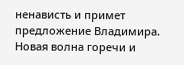ненависть и примет предложение Владимира. Новая волна горечи и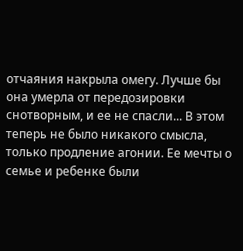отчаяния накрыла омегу. Лучше бы она умерла от передозировки снотворным, и ее не спасли... В этом теперь не было никакого смысла, только продление агонии. Ее мечты о семье и ребенке были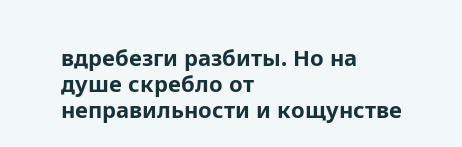вдребезги разбиты. Но на душе скребло от неправильности и кощунстве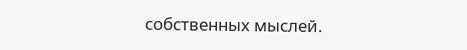собственных мыслей.